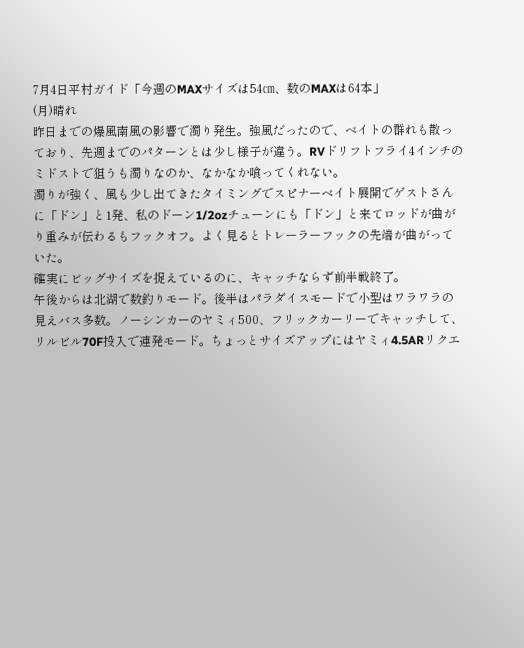7月4日平村ガイド「今週のMAXサイズは54㎝、数のMAXは64本」
(月)晴れ
昨日までの爆風南風の影響で濁り発生。強風だったので、ベイトの群れも散っており、先週までのパターンとは少し様子が違う。RVドリフトフライ4インチのミドストで狙うも濁りなのか、なかなか喰ってくれない。
濁りが強く、風も少し出てきたタイミングでスピナーベイト展開でゲストさんに「ドン」と1発、私のドーン1/2ozチューンにも「ドン」と来てロッドが曲がり重みが伝わるもフックオフ。よく見るとトレーラーフックの先端が曲がっていた。
確実にビッグサイズを捉えているのに、キャッチならず前半戦終了。
午後からは北湖で数釣りモード。後半はパラダイスモードで小型はワラワラの見えバス多数。ノーシンカーのヤミィ500、フリックカーリーでキャッチして、リルビル70F投入で連発モード。ちょっとサイズアップにはヤミィ4.5ARリクエ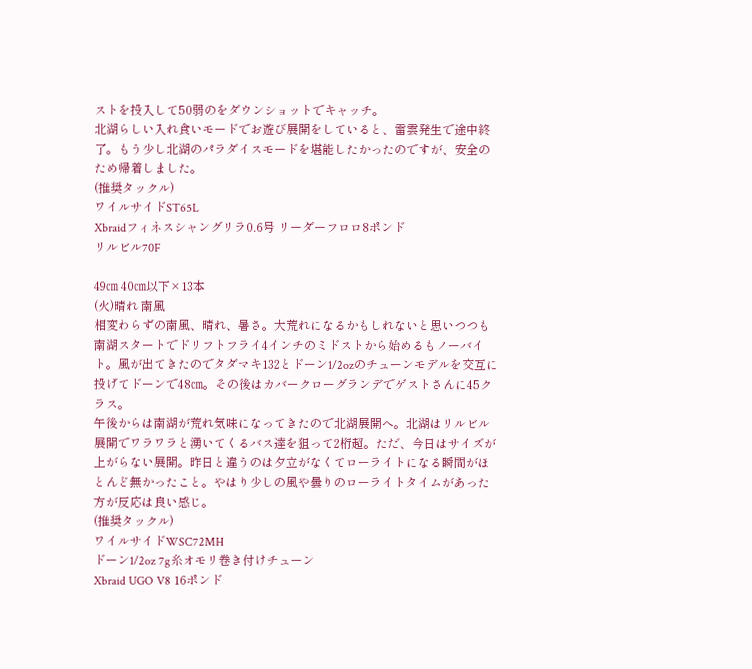ストを投入して50弱のをダウンショットでキャッチ。
北湖らしい入れ食いモードでお遊び展開をしていると、雷雲発生で途中終了。もう少し北湖のパラダイスモードを堪能したかったのですが、安全のため帰着しました。
(推奨タックル)
ワイルサイドST65L
Xbraidフィネスシャングリラ0.6号 リーダーフロロ8ポンド
リルビル70F

49㎝ 40㎝以下×13本
(火)晴れ 南風
相変わらずの南風、晴れ、暑さ。大荒れになるかもしれないと思いつつも南湖スタートでドリフトフライ4インチのミドストから始めるもノーバイト。風が出てきたのでタダマキ132とドーン1/2ozのチューンモデルを交互に投げてドーンで48㎝。その後はカバークローグランデでゲストさんに45クラス。
午後からは南湖が荒れ気味になってきたので北湖展開へ。北湖はリルビル展開でワラワラと湧いてくるバス達を狙って2桁超。ただ、今日はサイズが上がらない展開。昨日と違うのは夕立がなくてローライトになる瞬間がほとんど無かったこと。やはり少しの風や曇りのローライトタイムがあった方が反応は良い感じ。
(推奨タックル)
ワイルサイドWSC72MH
ドーン1/2oz 7g糸オモリ巻き付けチューン
Xbraid UGO V8 16ポンド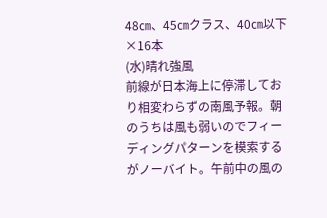48㎝、45㎝クラス、40㎝以下×16本
(水)晴れ強風
前線が日本海上に停滞しており相変わらずの南風予報。朝のうちは風も弱いのでフィーディングパターンを模索するがノーバイト。午前中の風の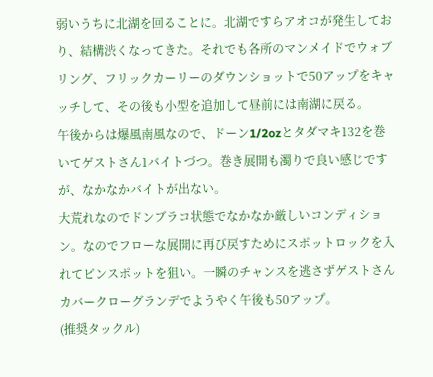弱いうちに北湖を回ることに。北湖ですらアオコが発生しており、結構渋くなってきた。それでも各所のマンメイドでウォブリング、フリックカーリーのダウンショットで50アップをキャッチして、その後も小型を追加して昼前には南湖に戻る。
午後からは爆風南風なので、ドーン1/2ozとタダマキ132を巻いてゲストさん1バイトづつ。巻き展開も濁りで良い感じですが、なかなかバイトが出ない。
大荒れなのでドンブラコ状態でなかなか厳しいコンディション。なのでフローな展開に再び戻すためにスポットロックを入れてピンスポットを狙い。一瞬のチャンスを逃さずゲストさんカバークローグランデでようやく午後も50アップ。
(推奨タックル)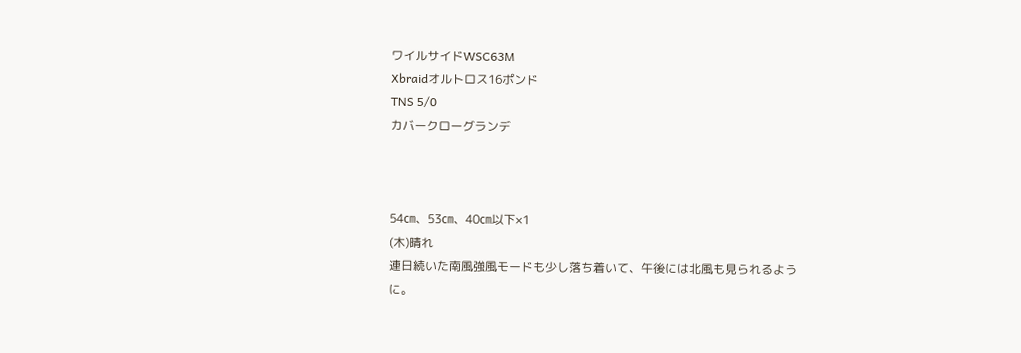ワイルサイドWSC63M
Xbraidオルトロス16ポンド
TNS 5/0
カバークローグランデ



54㎝、53㎝、40㎝以下×1
(木)晴れ
連日続いた南風強風モードも少し落ち着いて、午後には北風も見られるように。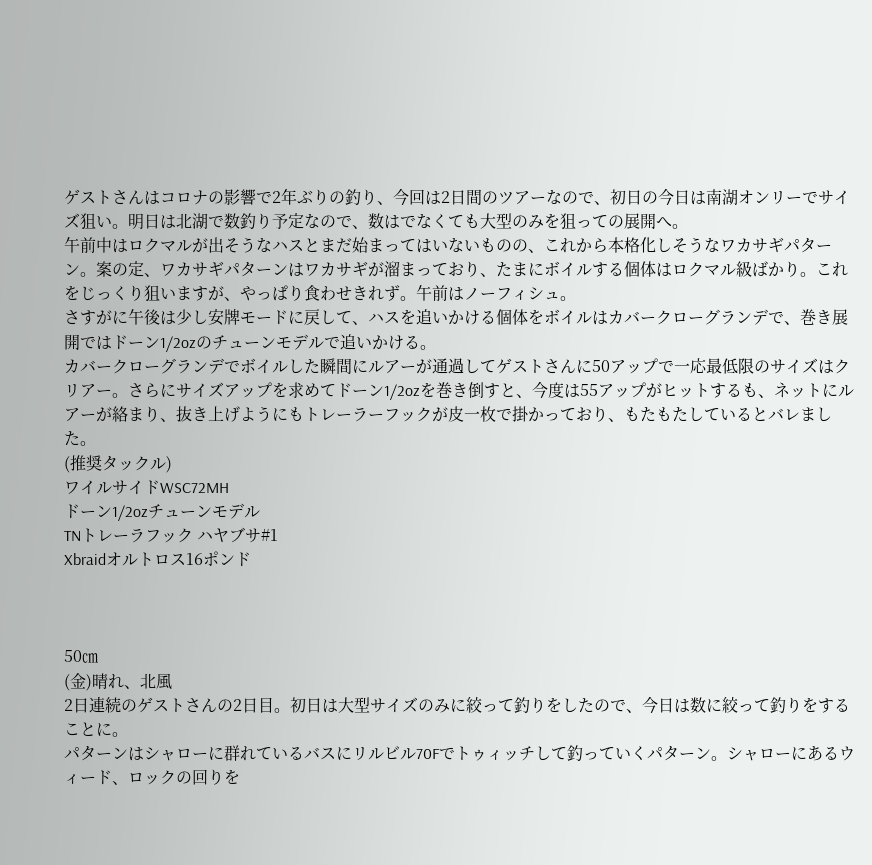ゲストさんはコロナの影響で2年ぶりの釣り、今回は2日間のツアーなので、初日の今日は南湖オンリーでサイズ狙い。明日は北湖で数釣り予定なので、数はでなくても大型のみを狙っての展開へ。
午前中はロクマルが出そうなハスとまだ始まってはいないものの、これから本格化しそうなワカサギパターン。案の定、ワカサギパターンはワカサギが溜まっており、たまにボイルする個体はロクマル級ばかり。これをじっくり狙いますが、やっぱり食わせきれず。午前はノーフィシュ。
さすがに午後は少し安牌モードに戻して、ハスを追いかける個体をボイルはカバークローグランデで、巻き展開ではドーン1/2ozのチューンモデルで追いかける。
カバークローグランデでボイルした瞬間にルアーが通過してゲストさんに50アップで一応最低限のサイズはクリアー。さらにサイズアップを求めてドーン1/2ozを巻き倒すと、今度は55アップがヒットするも、ネットにルアーが絡まり、抜き上げようにもトレーラーフックが皮一枚で掛かっており、もたもたしているとバレました。
(推奨タックル)
ワイルサイドWSC72MH
ドーン1/2ozチューンモデル
TNトレーラフック ハヤブサ#1
Xbraidオルトロス16ポンド



50㎝
(金)晴れ、北風
2日連続のゲストさんの2日目。初日は大型サイズのみに絞って釣りをしたので、今日は数に絞って釣りをすることに。
パターンはシャローに群れているバスにリルビル70Fでトゥィッチして釣っていくパターン。シャローにあるウィード、ロックの回りを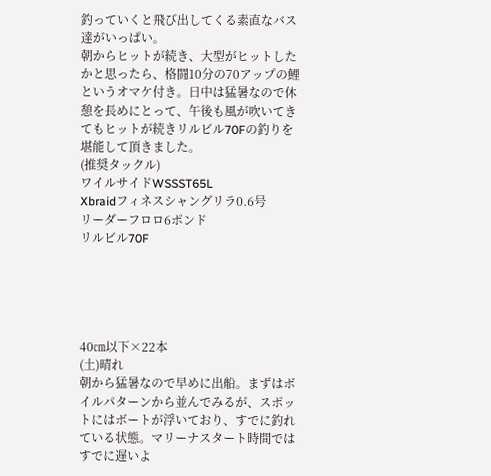釣っていくと飛び出してくる素直なバス達がいっぱい。
朝からヒットが続き、大型がヒットしたかと思ったら、格闘10分の70アップの鯉というオマケ付き。日中は猛暑なので休憩を長めにとって、午後も風が吹いてきてもヒットが続きリルビル70Fの釣りを堪能して頂きました。
(推奨タックル)
ワイルサイドWSSST65L
Xbraidフィネスシャングリラ0.6号
リーダーフロロ6ポンド
リルビル70F





40㎝以下×22本
(土)晴れ
朝から猛暑なので早めに出船。まずはボイルパターンから並んでみるが、スポットにはボートが浮いており、すでに釣れている状態。マリーナスタート時間ではすでに遅いよ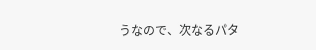うなので、次なるパタ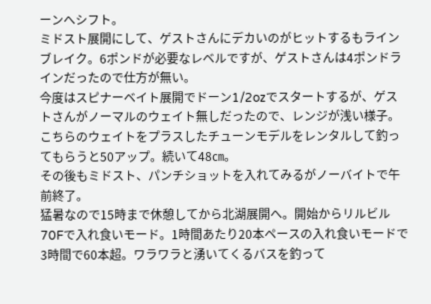ーンへシフト。
ミドスト展開にして、ゲストさんにデカいのがヒットするもラインブレイク。6ポンドが必要なレベルですが、ゲストさんは4ポンドラインだったので仕方が無い。
今度はスピナーベイト展開でドーン1/2ozでスタートするが、ゲストさんがノーマルのウェイト無しだったので、レンジが浅い様子。こちらのウェイトをプラスしたチューンモデルをレンタルして釣ってもらうと50アップ。続いて48㎝。
その後もミドスト、パンチショットを入れてみるがノーバイトで午前終了。
猛暑なので15時まで休憩してから北湖展開へ。開始からリルビル70Fで入れ食いモード。1時間あたり20本ペースの入れ食いモードで3時間で60本超。ワラワラと湧いてくるバスを釣って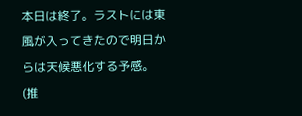本日は終了。ラストには東風が入ってきたので明日からは天候悪化する予感。
(推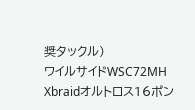奨タックル)
ワイルサイドWSC72MH
Xbraidオルトロス16ポン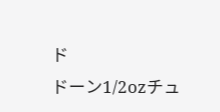ド
ドーン1/2ozチュ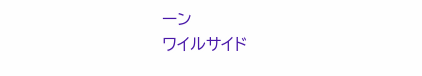ーン
ワイルサイド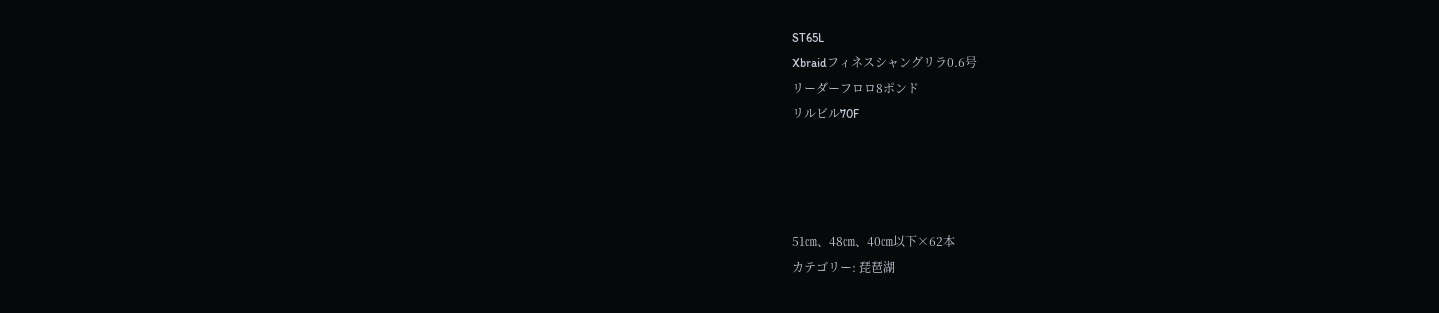ST65L
Xbraidフィネスシャングリラ0.6号
リーダーフロロ8ポンド
リルビル70F




51㎝、48㎝、40㎝以下×62本
カテゴリー: 琵琶湖